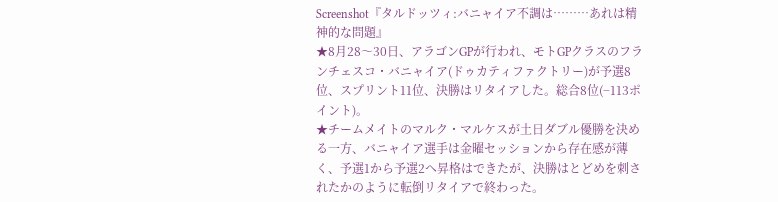Screenshot『タルドッツィ:バニャイア不調は………あれは精神的な問題』
★8月28〜30日、アラゴンGPが行われ、モトGPクラスのフランチェスコ・バニャイア(ドゥカティファクトリー)が予選8位、スプリント11位、決勝はリタイアした。総合8位(−113ポイント)。
★チームメイトのマルク・マルケスが土日ダブル優勝を決める一方、バニャイア選手は金曜セッションから存在感が薄く、予選1から予選2へ昇格はできたが、決勝はとどめを刺されたかのように転倒リタイアで終わった。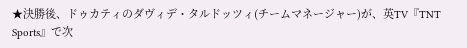★決勝後、ドゥカティのダヴィデ・タルドッツィ(チームマネージャー)が、英TV『TNT Sports』で次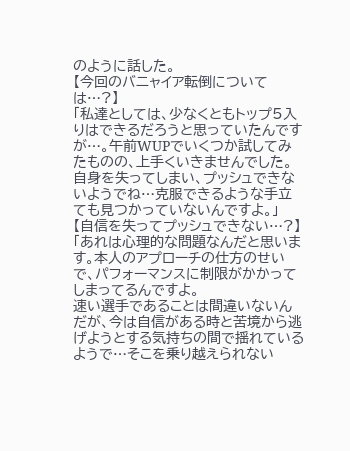のように話した。
【今回のバニャイア転倒については…?】
「私達としては、少なくともトップ5入りはできるだろうと思っていたんですが…。午前WUPでいくつか試してみたものの、上手くいきませんでした。
自身を失ってしまい、プッシュできないようでね…克服できるような手立ても見つかっていないんですよ。」
【自信を失ってプッシュできない…?】
「あれは心理的な問題なんだと思います。本人のアプローチの仕方のせいで、パフォーマンスに制限がかかってしまってるんですよ。
速い選手であることは間違いないんだが、今は自信がある時と苦境から逃げようとする気持ちの間で揺れているようで…そこを乗り越えられない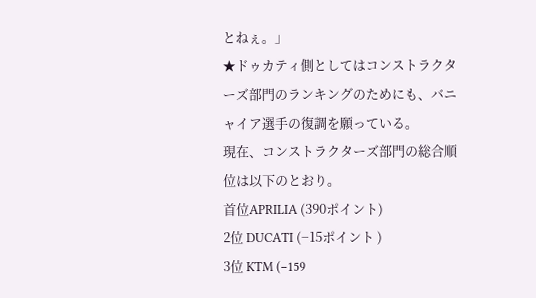とねぇ。」
★ドゥカティ側としてはコンストラクターズ部門のランキングのためにも、バニャイア選手の復調を願っている。
現在、コンストラクターズ部門の総合順位は以下のとおり。
首位APRILIA (390ポイント)
2位 DUCATI (−15ポイント )
3位 KTM (−159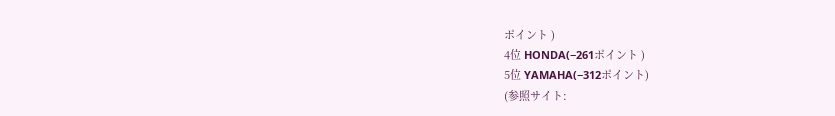ポイント )
4位 HONDA(−261ポイント )
5位 YAMAHA(−312ポイント)
(参照サイト: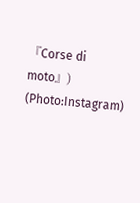『Corse di moto』)
(Photo:Instagram)